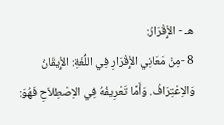هـ - الإِْقْرَارُ:
8 -مِنْ مَعَانِي الإِْقْرَارِ فِي اللُّغَةِ: الإِْيقَانُ وَالاِعْتِرَافُ. وَأَمَّا تَعْرِيفُهُ فِي الاِصْطِلاَحِ فَهُوَ: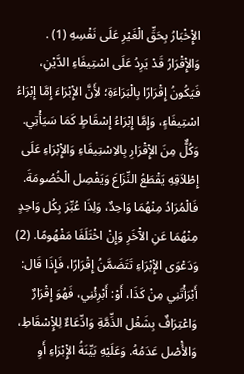الإِْخْبَارُ بِحَقِّ الْغَيْرِ عَلَى نَفْسِهِ (1) .
وَالإِْقْرَارُ قَدْ يَرِدُ عَلَى اسْتِيفَاءِ الدَّيْنِ، فَيَكُونُ إِقْرَارًا بِالْبَرَاءَةِ؛ لأَِنَّ الإِْبْرَاءَ إِمَّا إِبْرَاءُ اسْتِيفَاءٍ، وَإِمَّا إِبْرَاءُ إِسْقَاطٍ كَمَا سَيَأْتِي. وَكُلٌّ مِنَ الإِْقْرَارِ بِالاِسْتِيفَاءِ وَالإِْبْرَاءِ عَلَى إِطْلاَقِهِ يَقْطَعُ النِّزَاعَ وَيَفْصِل الْخُصُومَةَ. فَالْمُرَادُ مِنْهُمَا وَاحِدٌ، وَلِذَا عُبِّرَ بِكُل وَاحِدٍ مِنْهُمَا عَنِ الآْخَرِ وَإِنْ اخْتَلَفَا مَفْهُومًا. (2)
وَدَعْوَى الإِْبْرَاءِ تَتَضَمَّنُ إِقْرَارًا، فَإِذَا قَال: أَبْرَأْتَنِي مِنْ كَذَا، أَوْ: أَبْرِئْنِي، فَهُوَ إِقْرَارٌ وَاعْتِرَافٌ بِشَغْل الذِّمَّةِ وَادِّعَاءٌ لِلإِْسْقَاطِ، وَالأَْصْل عَدَمُهُ. وَعَلَيْهِ بَيِّنَةُ الإِْبْرَاءِ أَوِ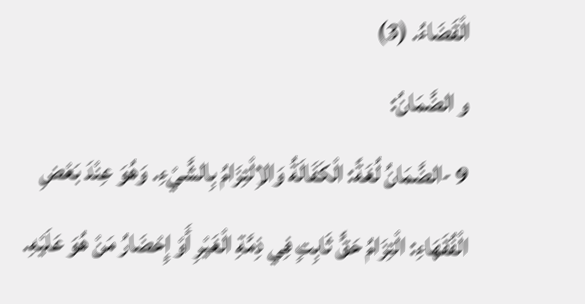الْقَضَاءُ. (3)
و الضَّمَانُ:
9 -الضَّمَانُ لُغَةً: الْكَفَالَةُ وَالاِلْتِزَامُ بِالشَّيْءِ. وَهُوَ عِنْدَ بَعْضِ الْفُقَهَاءِ: الْتِزَامُ حَقٍّ ثَابِتٍ فِي ذِمَّةِ الْغَيْرِ أَوْ إِحْضَارُ مَنْ هُوَ عَلَيْهِ.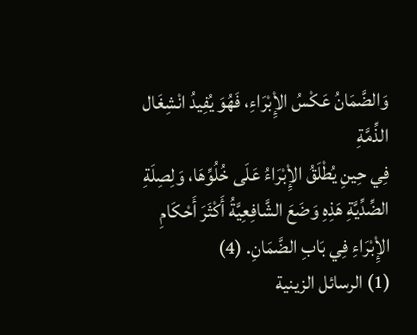وَالضَّمَانُ عَكْسُ الإِْبْرَاءِ، فَهُوَ يُفِيدُ انْشِغَال الذِّمَّةِ
فِي حِينِ يُطْلَقُ الإِْبْرَاءُ عَلَى خُلُوِّهَا، وَلِصِلَةِ الضِّدِّيَّةِ هَذِهِ وَضَعَ الشَّافِعِيَّةُ أَكْثَرَ أَحْكَامِ الإِْبْرَاءِ فِي بَابِ الضَّمَانِ. (4)
(1) الرسائل الزينية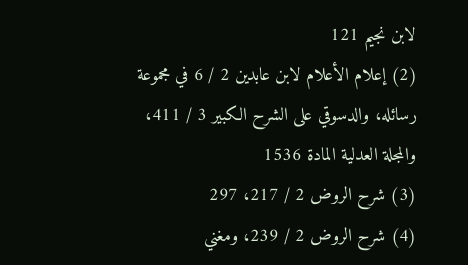لابن نجيم 121
(2) إعلام الأعلام لابن عابدين 2 / 6 في مجموعة رسائله، والدسوقي على الشرح الكبير 3 / 411، والمجلة العدلية المادة 1536
(3) شرح الروض 2 / 217، 297
(4) شرح الروض 2 / 239، ومغني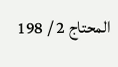المحتاج 2 / 198